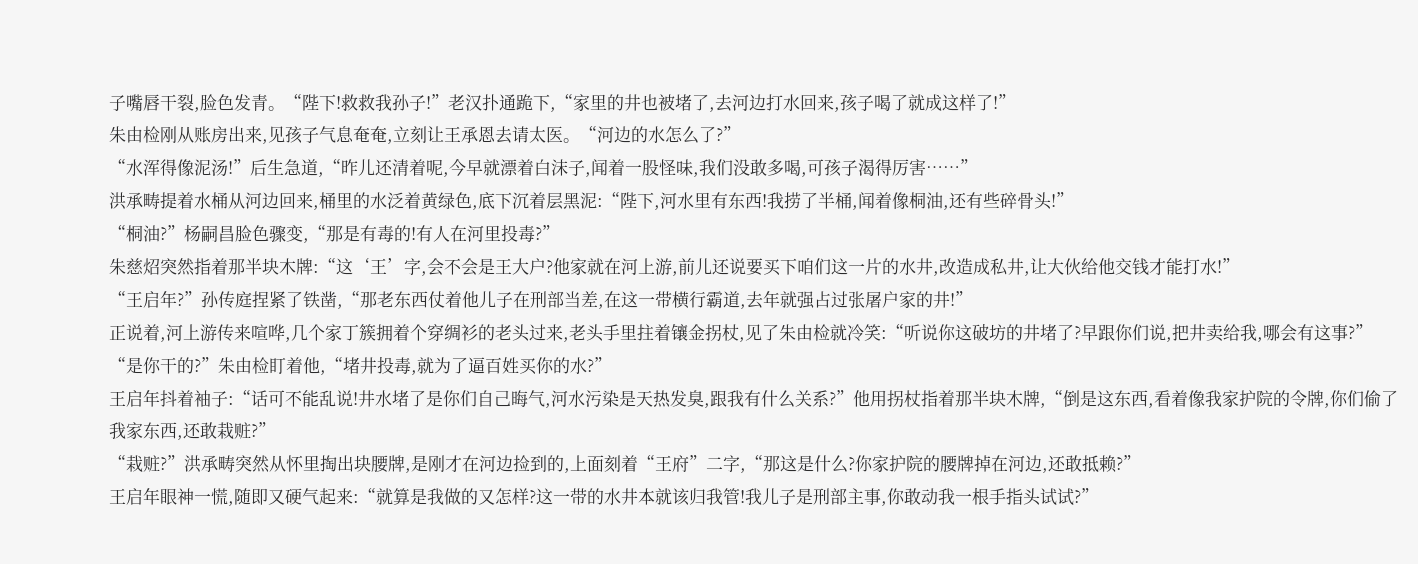子嘴唇干裂,脸色发青。“陛下!救救我孙子!”老汉扑通跪下,“家里的井也被堵了,去河边打水回来,孩子喝了就成这样了!”
朱由检刚从账房出来,见孩子气息奄奄,立刻让王承恩去请太医。“河边的水怎么了?”
“水浑得像泥汤!”后生急道,“昨儿还清着呢,今早就漂着白沫子,闻着一股怪味,我们没敢多喝,可孩子渴得厉害……”
洪承畴提着水桶从河边回来,桶里的水泛着黄绿色,底下沉着层黑泥:“陛下,河水里有东西!我捞了半桶,闻着像桐油,还有些碎骨头!”
“桐油?”杨嗣昌脸色骤变,“那是有毒的!有人在河里投毒?”
朱慈炤突然指着那半块木牌:“这‘王’字,会不会是王大户?他家就在河上游,前儿还说要买下咱们这一片的水井,改造成私井,让大伙给他交钱才能打水!”
“王启年?”孙传庭捏紧了铁凿,“那老东西仗着他儿子在刑部当差,在这一带横行霸道,去年就强占过张屠户家的井!”
正说着,河上游传来喧哗,几个家丁簇拥着个穿绸衫的老头过来,老头手里拄着镶金拐杖,见了朱由检就冷笑:“听说你这破坊的井堵了?早跟你们说,把井卖给我,哪会有这事?”
“是你干的?”朱由检盯着他,“堵井投毒,就为了逼百姓买你的水?”
王启年抖着袖子:“话可不能乱说!井水堵了是你们自己晦气,河水污染是天热发臭,跟我有什么关系?”他用拐杖指着那半块木牌,“倒是这东西,看着像我家护院的令牌,你们偷了我家东西,还敢栽赃?”
“栽赃?”洪承畴突然从怀里掏出块腰牌,是刚才在河边捡到的,上面刻着“王府”二字,“那这是什么?你家护院的腰牌掉在河边,还敢抵赖?”
王启年眼神一慌,随即又硬气起来:“就算是我做的又怎样?这一带的水井本就该归我管!我儿子是刑部主事,你敢动我一根手指头试试?”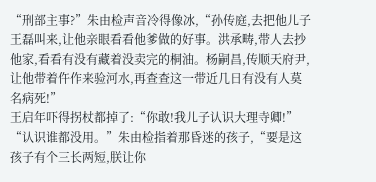“刑部主事?”朱由检声音冷得像冰,“孙传庭,去把他儿子王磊叫来,让他亲眼看看他爹做的好事。洪承畴,带人去抄他家,看看有没有藏着没卖完的桐油。杨嗣昌,传顺天府尹,让他带着仵作来验河水,再查查这一带近几日有没有人莫名病死!”
王启年吓得拐杖都掉了:“你敢!我儿子认识大理寺卿!”
“认识谁都没用。”朱由检指着那昏迷的孩子,“要是这孩子有个三长两短,朕让你